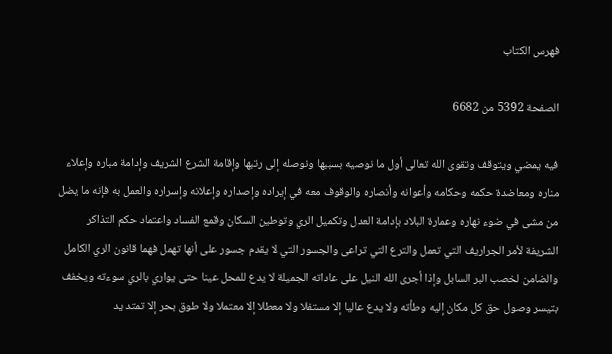فهرس الكتاب

الصفحة 5392 من 6682

فيه يمضي ويتوقف وتقوى الله تعالى أول ما نوصيه بسببها ونوصله إلى رتبها وإقامة الشرع الشريف وإدامة مباره وإعلاء مناره ومعاضدة حكمه وحكامه وأعوانه وأنصاره والوقوف معه في إيراده وإصداره وإعلانه وإسراره والعمل به فإنه ما يضل من مشى في ضوء نهاره وعمارة البلاد بإدامة العدل وتكميل الري وتوطين السكان وقمع الفساد واعتماد حكم التذاكر الشريفة لأمر الجراريف التي تعمل والترع التي تراعى والجسور التي لا يقدم جسور على أنها تهمل فهما قانون الري الكامل والضامن لخصب البر السابل وإذا أجرى الله النيل على عاداته الجميلة لا يدع للمحل عينا حتى يواري بالري سوءته ويخفف بتيسر وصول حق كل مكان إليه وطأته ولا يدع عاليا إلا مستفلا ولا معطلا إلا معتملا ولا طوق بحر إلا تمتد يد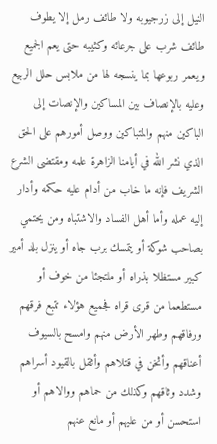النيل إلى زرجيوبه ولا طائف رمل إلا يطوف طائف شرب على جرعائه وكثيبه حتى يعم الجميع ويعمر ربوعها بما ينسجه لها من ملابس حلل الربيع وعليه بالإنصاف بين المساكين والإنصات إلى الباكين منهم والمتباكين ووصل أمورهم على الحق الذي نشر الله في أيامنا الزاهرة علمه ومقتضى الشرع الشريف فإنه ما خاب من أدام عليه حكمه وأدار إليه عمله وأما أهل الفساد والاشتباه ومن يحتمي بصاحب شوكة أو يتمسك برب جاه أو ينزل بلد أمير كبير مستظلا بذراه أو ملتجئا من خوف أو مستطعما من قرى قراه فجميع هؤلاء تتبع فرقهم ورفاقهم وطهر الأرض منهم وامسح بالسيوف أعناقهم وأثخن في قتلاهم وأثقل بالقيود أسراهم وشدد وثاقهم وكذلك من حماهم ووالاهم أو استحسن أو من عليهم أو مانع عنهم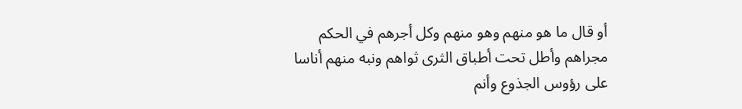أو قال ما هو منهم وهو منهم وكل أجرهم في الحكم مجراهم وأطل تحت أطباق الثرى ثواهم ونبه منهم أناسا على رؤوس الجذوع وأنم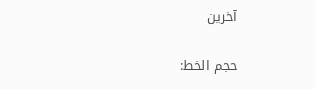آخرين

حجم الخط: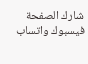شارك الصفحة
فيسبوك واتساب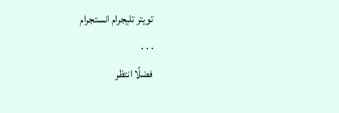تويتر تليجرام انستجرام
. . .
فضلًا انتظر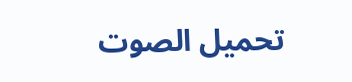تحميل الصوت